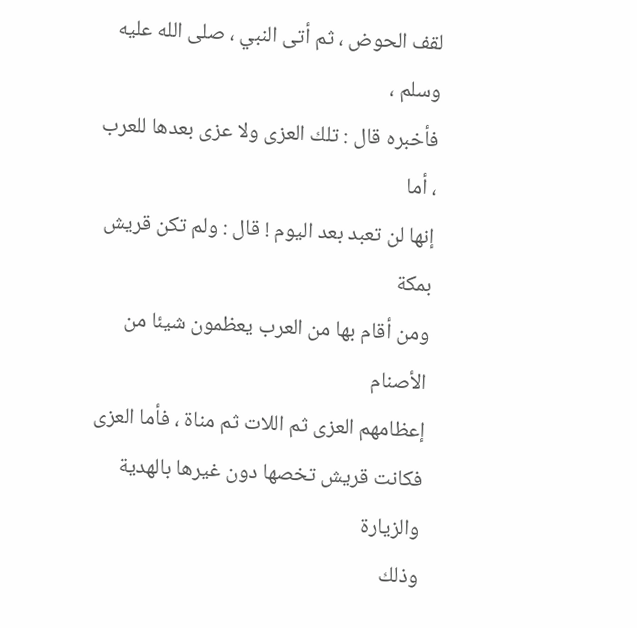لقف الحوض ، ثم أتى النبي ، صلى الله عليه وسلم ،
فأخبره قال : تلك العزى ولا عزى بعدها للعرب ، أما
إنها لن تعبد بعد اليوم ! قال : ولم تكن قريش بمكة
ومن أقام بها من العرب يعظمون شيئا من الأصنام
إعظامهم العزى ثم اللات ثم مناة ، فأما العزى
فكانت قريش تخصها دون غيرها بالهدية والزيارة
وذلك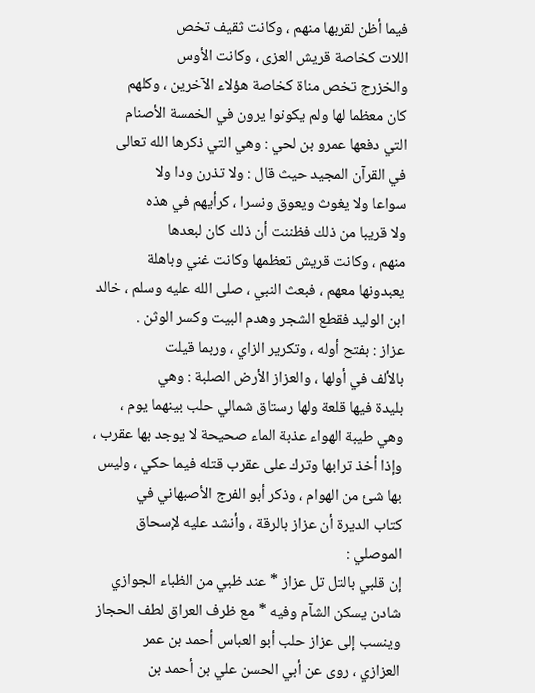فيما أظن لقربها منهم ، وكانت ثقيف تخص
اللات كخاصة قريش العزى ، وكانت الأوس
والخزرج تخص مناة كخاصة هؤلاء الآخرين ، وكلهم
كان معظما لها ولم يكونوا يرون في الخمسة الأصنام
التي دفعها عمرو بن لحي : وهي التي ذكرها الله تعالى
في القرآن المجيد حيث قال : ولا تذرن ودا ولا
سواعا ولا يغوث ويعوق ونسرا ، كرأيهم في هذه
ولا قريبا من ذلك فظننت أن ذلك كان لبعدها
منهم ، وكانت قريش تعظمها وكانت غني وباهلة
يعبدونها معهم ، فبعث النبي ، صلى الله عليه وسلم ، خالد
ابن الوليد فقطع الشجر وهدم البيت وكسر الوثن .
عزاز : بفتح أوله ، وتكرير الزاي ، وربما قيلت
بالألف في أولها ، والعزاز الأرض الصلبة : وهي
بليدة فيها قلعة ولها رستاق شمالي حلب بينهما يوم ،
وهي طيبة الهواء عذبة الماء صحيحة لا يوجد بها عقرب ،
وإذا أخذ ترابها وترك على عقرب قتله فيما حكي ، وليس
بها شئ من الهوام ، وذكر أبو الفرج الأصبهاني في
كتاب الديرة أن عزاز بالرقة ، وأنشد عليه لإسحاق
الموصلي :
إن قلبي بالتل تل عزاز * عند ظبي من الظباء الجوازي
شادن يسكن الشآم وفيه * مع ظرف العراق لطف الحجاز
وينسب إلى عزاز حلب أبو العباس أحمد بن عمر
العزازي ، روى عن أبي الحسن علي بن أحمد بن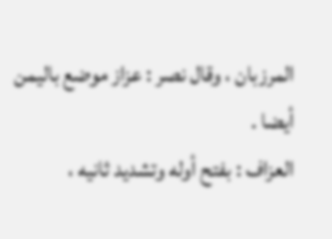المرزبان ، وقال نصر : عزاز موضع باليمن أيضا .
العزاف : بفتح أوله وتشديد ثانيه ،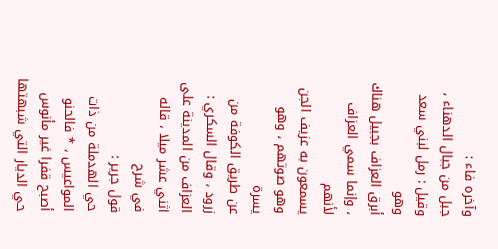وآخره فاء :
جبل من جبال الدهناء ، وقيل : رمل لبني سعد وهو
أبرق العزاف بجبيل هناك ، وإنما سمي العزاف لأنهم
يسمعون به عزيف الجن وهو صوتهم ، وهو يسرة
عن طريق الكوفة من زرود ، وقال السكري :
العزاف من المدينة على اثني عشر ميلا ، قاله في شرح
قول جرير :
حي الهدملة من ذات المواعيس ، * فالحنو أصبح قفرا غير مأنوس
حي الديار التي شبهتها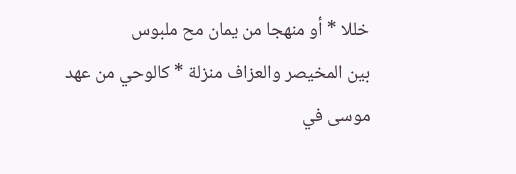خللا * أو منهجا من يمان مح ملبوس
بين المخيصر والعزاف منزلة * كالوحي من عهد موسى في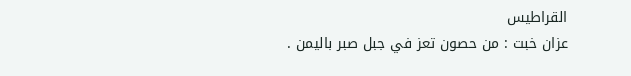القراطيس
عزان خبت : من حصون تعز في جبل صبر باليمن .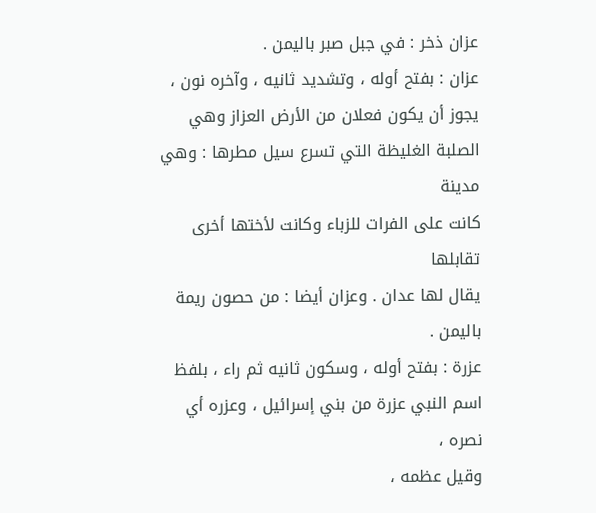عزان ذخر : في جبل صبر باليمن .
عزان : بفتح أوله ، وتشديد ثانيه ، وآخره نون ،
يجوز أن يكون فعلان من الأرض العزاز وهي
الصلبة الغليظة التي تسرع سيل مطرها : وهي مدينة
كانت على الفرات للزباء وكانت لأختها أخرى تقابلها
يقال لها عدان . وعزان أيضا : من حصون ريمة باليمن .
عزرة : بفتح أوله ، وسكون ثانيه ثم راء ، بلفظ
اسم النبي عزرة من بني إسرائيل ، وعزره أي نصره ،
وقيل عظمه ،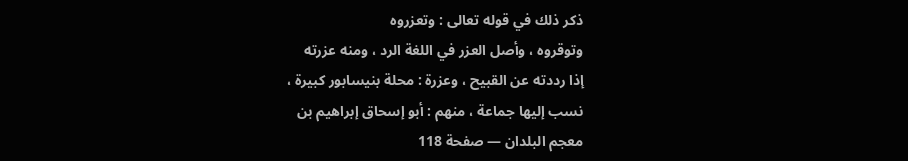ذكر ذلك في قوله تعالى : وتعزروه
وتوقروه ، وأصل العزر في اللغة الرد ، ومنه عزرته
إذا رددته عن القبيح ، وعزرة : محلة بنيسابور كبيرة ،
نسب إليها جماعة ، منهم : أبو إسحاق إبراهيم بن
معجم البلدان — صفحة 118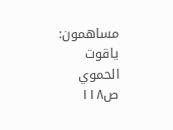مساهمون: ياقوت الحموي
ص١١٨